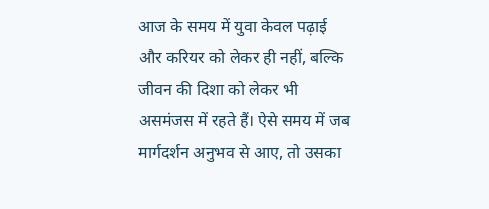आज के समय में युवा केवल पढ़ाई और करियर को लेकर ही नहीं, बल्कि जीवन की दिशा को लेकर भी असमंजस में रहते हैं। ऐसे समय में जब मार्गदर्शन अनुभव से आए, तो उसका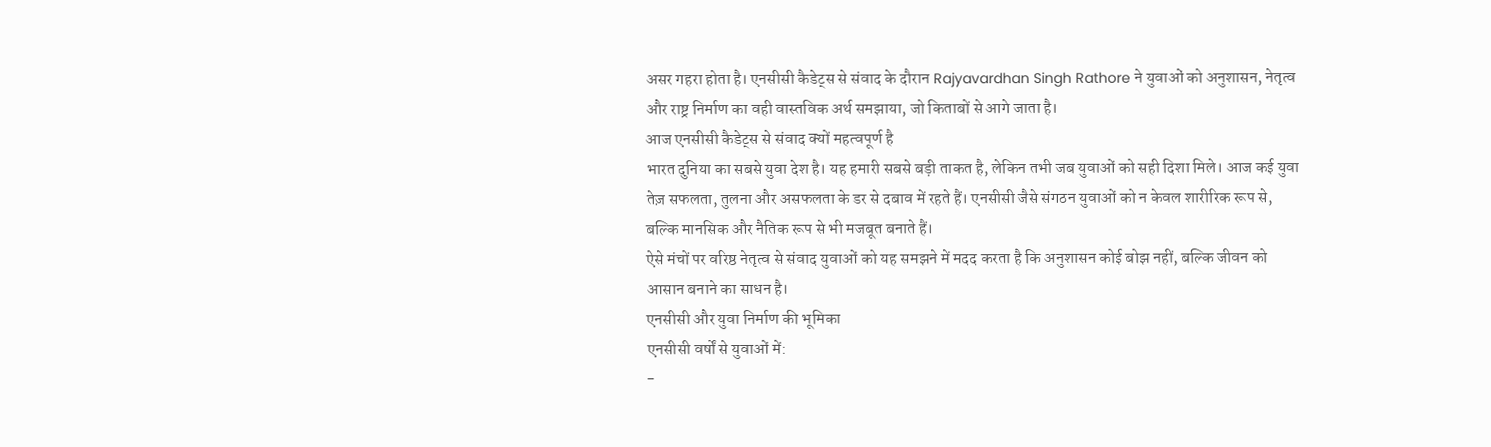असर गहरा होता है। एनसीसी कैडेट्स से संवाद के दौरान Rajyavardhan Singh Rathore ने युवाओं को अनुशासन, नेतृत्व और राष्ट्र निर्माण का वही वास्तविक अर्थ समझाया, जो किताबों से आगे जाता है।
आज एनसीसी कैडेट्स से संवाद क्यों महत्वपूर्ण है
भारत दुनिया का सबसे युवा देश है। यह हमारी सबसे बड़ी ताकत है, लेकिन तभी जब युवाओं को सही दिशा मिले। आज कई युवा तेज़ सफलता, तुलना और असफलता के डर से दबाव में रहते हैं। एनसीसी जैसे संगठन युवाओं को न केवल शारीरिक रूप से, बल्कि मानसिक और नैतिक रूप से भी मजबूत बनाते हैं।
ऐसे मंचों पर वरिष्ठ नेतृत्व से संवाद युवाओं को यह समझने में मदद करता है कि अनुशासन कोई बोझ नहीं, बल्कि जीवन को आसान बनाने का साधन है।
एनसीसी और युवा निर्माण की भूमिका
एनसीसी वर्षों से युवाओं में:
-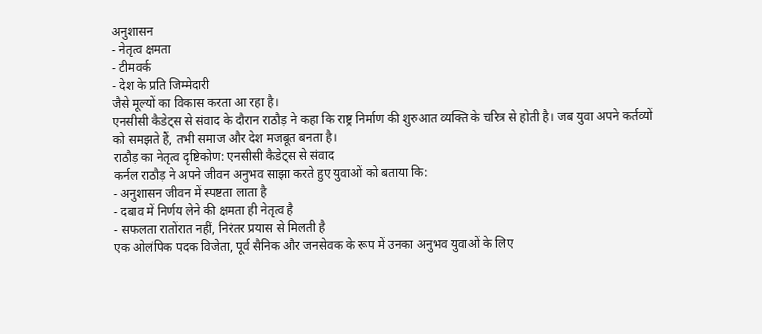अनुशासन
- नेतृत्व क्षमता
- टीमवर्क
- देश के प्रति जिम्मेदारी
जैसे मूल्यों का विकास करता आ रहा है।
एनसीसी कैडेट्स से संवाद के दौरान राठौड़ ने कहा कि राष्ट्र निर्माण की शुरुआत व्यक्ति के चरित्र से होती है। जब युवा अपने कर्तव्यों को समझते हैं, तभी समाज और देश मजबूत बनता है।
राठौड़ का नेतृत्व दृष्टिकोण: एनसीसी कैडेट्स से संवाद
कर्नल राठौड़ ने अपने जीवन अनुभव साझा करते हुए युवाओं को बताया कि:
- अनुशासन जीवन में स्पष्टता लाता है
- दबाव में निर्णय लेने की क्षमता ही नेतृत्व है
- सफलता रातोंरात नहीं, निरंतर प्रयास से मिलती है
एक ओलंपिक पदक विजेता, पूर्व सैनिक और जनसेवक के रूप में उनका अनुभव युवाओं के लिए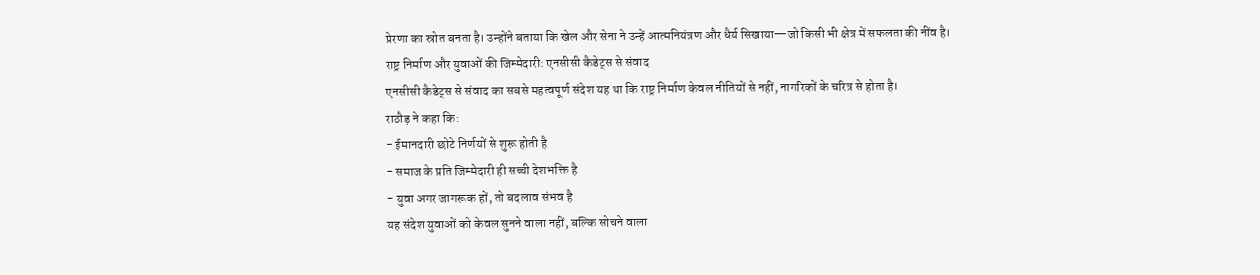प्रेरणा का स्रोत बनता है। उन्होंने बताया कि खेल और सेना ने उन्हें आत्मनियंत्रण और धैर्य सिखाया—जो किसी भी क्षेत्र में सफलता की नींव है।
राष्ट्र निर्माण और युवाओं की जिम्मेदारी: एनसीसी कैडेट्स से संवाद
एनसीसी कैडेट्स से संवाद का सबसे महत्वपूर्ण संदेश यह था कि राष्ट्र निर्माण केवल नीतियों से नहीं, नागरिकों के चरित्र से होता है।
राठौड़ ने कहा कि:
- ईमानदारी छोटे निर्णयों से शुरू होती है
- समाज के प्रति जिम्मेदारी ही सच्ची देशभक्ति है
- युवा अगर जागरूक हों, तो बदलाव संभव है
यह संदेश युवाओं को केवल सुनने वाला नहीं, बल्कि सोचने वाला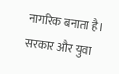नागरिक बनाता है।
सरकार और युवा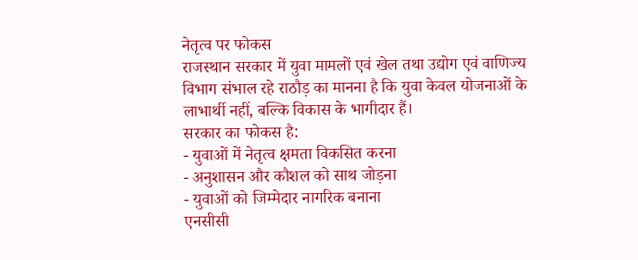नेतृत्व पर फोकस
राजस्थान सरकार में युवा मामलों एवं खेल तथा उद्योग एवं वाणिज्य विभाग संभाल रहे राठौड़ का मानना है कि युवा केवल योजनाओं के लाभार्थी नहीं, बल्कि विकास के भागीदार हैं।
सरकार का फोकस है:
- युवाओं में नेतृत्व क्षमता विकसित करना
- अनुशासन और कौशल को साथ जोड़ना
- युवाओं को जिम्मेदार नागरिक बनाना
एनसीसी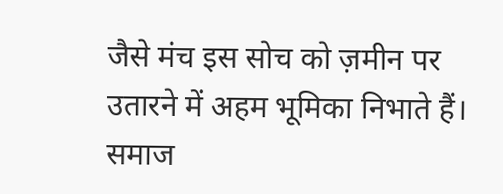जैसे मंच इस सोच को ज़मीन पर उतारने में अहम भूमिका निभाते हैं।
समाज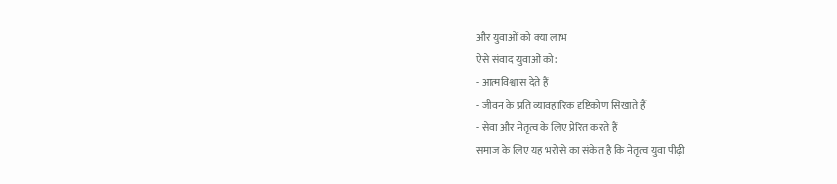और युवाओं को क्या लाभ
ऐसे संवाद युवाओं को:
- आत्मविश्वास देते हैं
- जीवन के प्रति व्यावहारिक दृष्टिकोण सिखाते हैं
- सेवा और नेतृत्व के लिए प्रेरित करते हैं
समाज के लिए यह भरोसे का संकेत है कि नेतृत्व युवा पीढ़ी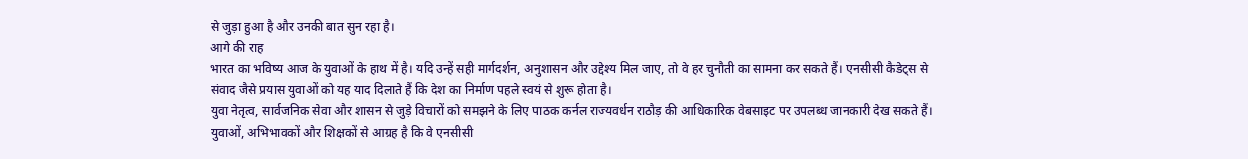से जुड़ा हुआ है और उनकी बात सुन रहा है।
आगे की राह
भारत का भविष्य आज के युवाओं के हाथ में है। यदि उन्हें सही मार्गदर्शन, अनुशासन और उद्देश्य मिल जाए, तो वे हर चुनौती का सामना कर सकते हैं। एनसीसी कैडेट्स से संवाद जैसे प्रयास युवाओं को यह याद दिलाते हैं कि देश का निर्माण पहले स्वयं से शुरू होता है।
युवा नेतृत्व, सार्वजनिक सेवा और शासन से जुड़े विचारों को समझने के लिए पाठक कर्नल राज्यवर्धन राठौड़ की आधिकारिक वेबसाइट पर उपलब्ध जानकारी देख सकते हैं।
युवाओं, अभिभावकों और शिक्षकों से आग्रह है कि वे एनसीसी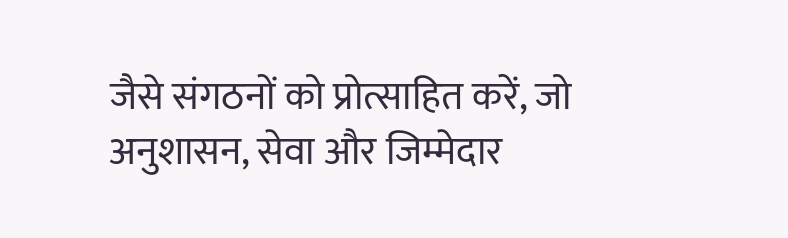जैसे संगठनों को प्रोत्साहित करें, जो अनुशासन, सेवा और जिम्मेदार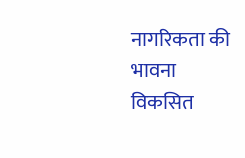नागरिकता की भावना विकसित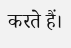करते हैं।